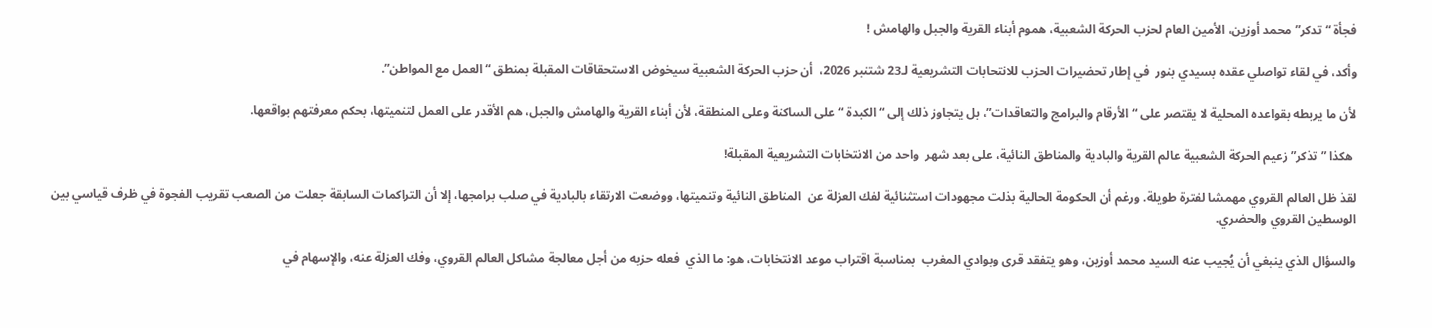فجأة “تدكر” محمد أوزين، الأمين العام لحزب الحركة الشعبية، هموم أبناء القرية والجبل والهامش !

وأكد، في لقاء تواصلي عقده بسيدي بنور  في إطار تحضيرات الحزب للانتحابات التشريعية لـ23 شتنبر 2026،  أن حزب الحركة الشعبية سيخوض الاستحقاقات المقبلة بمنطق “العمل مع المواطن”.

لأن ما يربطه بقواعده المحلية لا يقتصر على “الأرقام والبرامج والتعاقدات”، بل يتجاوز ذلك إلى “الكبدة “على الساكنة وعلى المنطقة، لأن أبناء القرية والهامش والجبل، هم الأقدر على العمل لتنميتها، بحكم معرفتهم بواقعها.

 هكذا ” تذكر” زعيم الحركة الشعبية عالم القرية والبادية والمناطق النائية، على بعد شهر  واحد من الانتخابات التشريعية المقبلة!

لقذ ظل العالم القروي مهمشا لفترة طويلة. ورغم أن الحكومة الحالية بذلت مجهودات استثنائية لفك العزلة عن  المناطق النائية وتنميتها، ووضعت الارتقاء بالبادية في صلب برامجها، إلا أن التراكمات السابقة جعلت من الصعب تقريب الفجوة في ظرف قياسي بين الوسطين القروي والحضري.

والسؤال الذي ينبغي أن يُجيب عنه السيد محمد أوزين، وهو يتفقد قرى وبوادي المغرب  بمناسبة اقتراب موعد الانتخابات، هو: ما الذي  فعله حزبه من أجل معالجة مشاكل العالم القروي، وفك العزلة عنه، والإسهام في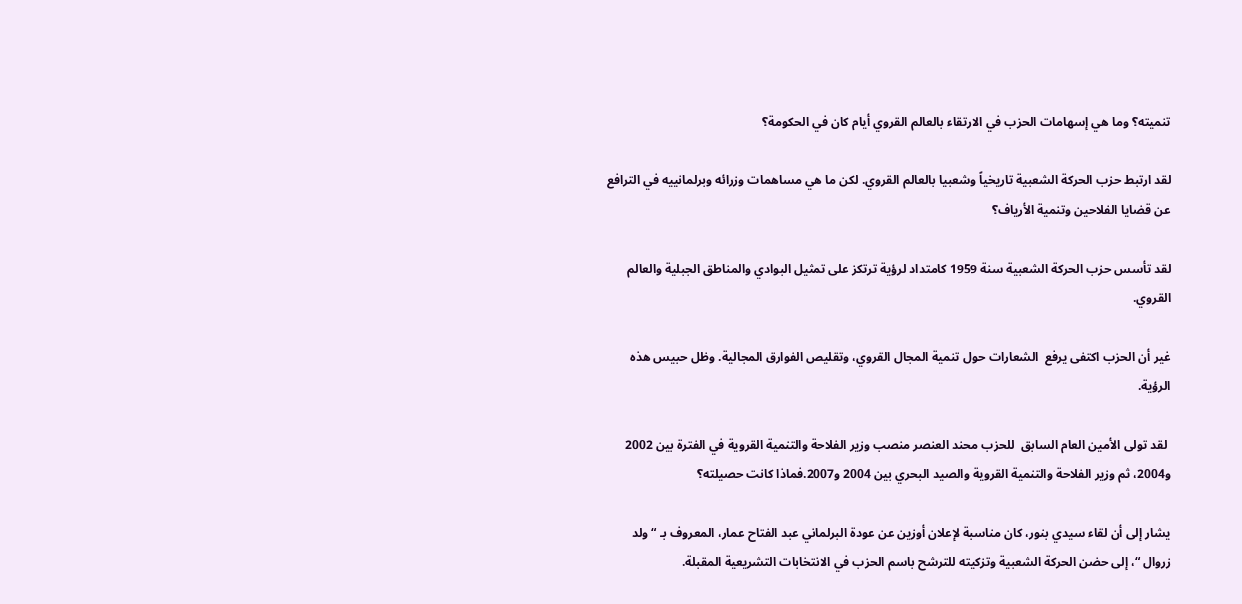تنميته؟ وما هي إسهامات الحزب في الارتقاء بالعالم القروي أيام كان في الحكومة؟

لقد ارتبط حزب الحركة الشعبية تاريخياً وشعبيا بالعالم القروي. لكن ما هي مساهمات وزرائه وبرلمانييه في الترافع عن قضايا الفلاحين وتنمية الأرياف؟

لقد تأسس حزب الحركة الشعبية سنة 1959 كامتداد لرؤية ترتكز على تمثيل البوادي والمناطق الجبلية والعالم القروي.

غير أن الحزب اكتفى يرفع  الشعارات حول تنمية المجال القروي، وتقليص الفوارق المجالية. وظل حبيس هذه الرؤية.

 لقد تولى الأمين العام السابق  للحزب محند العنصر منصب وزير الفلاحة والتنمية القروية في الفترة بين 2002 و2004، ثم وزير الفلاحة والتنمية القروية والصيد البحري بين 2004 و2007.فماذا كانت حصيلته؟

يشار إلى أن لقاء سيدي بنور، كان مناسبة لإعلان أوزين عن عودة البرلماني عبد الفتاح عمار، المعروف بـ “ولد زروال “، إلى حضن الحركة الشعبية وتزكيته للترشح باسم الحزب في الانتخابات التشريعية المقبلة.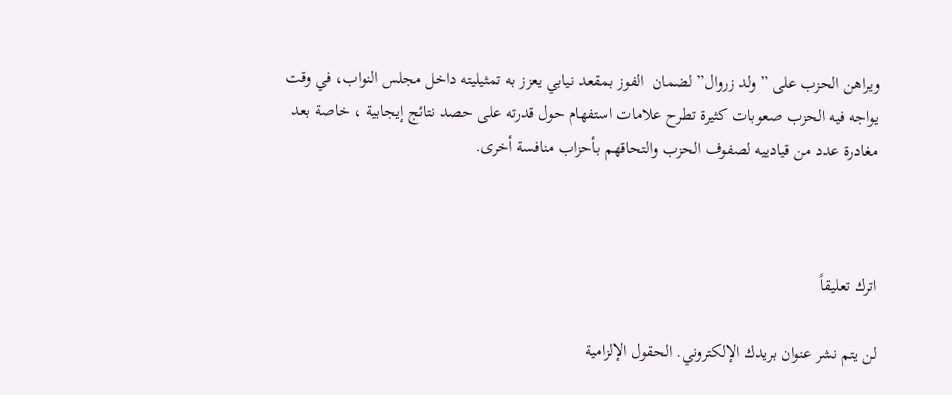ويراهن الحزب على ” ولد زروال” لضمان  الفوز بمقعد نيابي يعزز به تمثيليته داخل مجلس النواب، في وقت يواجه فيه الحزب صعوبات كثيرة تطرح علامات استفهام حول قدرته على حصد نتائج إيجابية ، خاصة بعد مغادرة عدد من قيادييه لصفوف الحزب والتحاقهم بأحزاب منافسة أخرى.



اترك تعليقاً

لن يتم نشر عنوان بريدك الإلكتروني. الحقول الإلزامية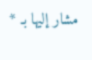مشار إليها بـ *